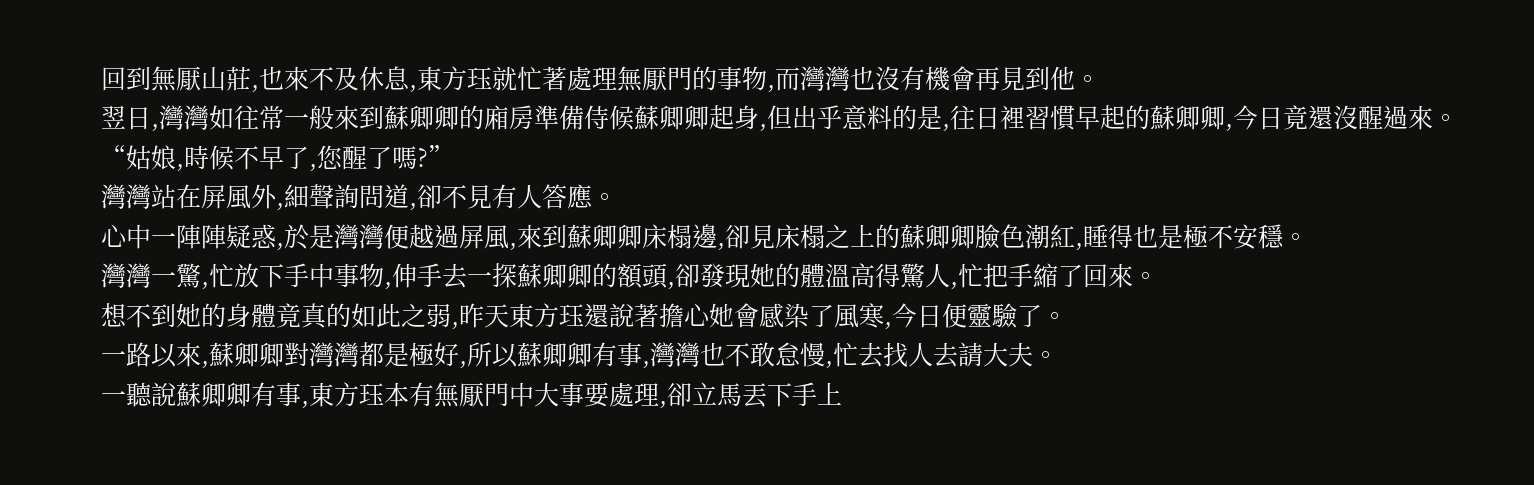回到無厭山莊,也來不及休息,東方珏就忙著處理無厭門的事物,而灣灣也沒有機會再見到他。
翌日,灣灣如往常一般來到蘇卿卿的廂房準備侍候蘇卿卿起身,但出乎意料的是,往日裡習慣早起的蘇卿卿,今日竟還沒醒過來。
“姑娘,時候不早了,您醒了嗎?”
灣灣站在屏風外,細聲詢問道,卻不見有人答應。
心中一陣陣疑惑,於是灣灣便越過屏風,來到蘇卿卿床榻邊,卻見床榻之上的蘇卿卿臉色潮紅,睡得也是極不安穩。
灣灣一驚,忙放下手中事物,伸手去一探蘇卿卿的額頭,卻發現她的體溫高得驚人,忙把手縮了回來。
想不到她的身體竟真的如此之弱,昨天東方珏還說著擔心她會感染了風寒,今日便靈驗了。
一路以來,蘇卿卿對灣灣都是極好,所以蘇卿卿有事,灣灣也不敢怠慢,忙去找人去請大夫。
一聽說蘇卿卿有事,東方珏本有無厭門中大事要處理,卻立馬丟下手上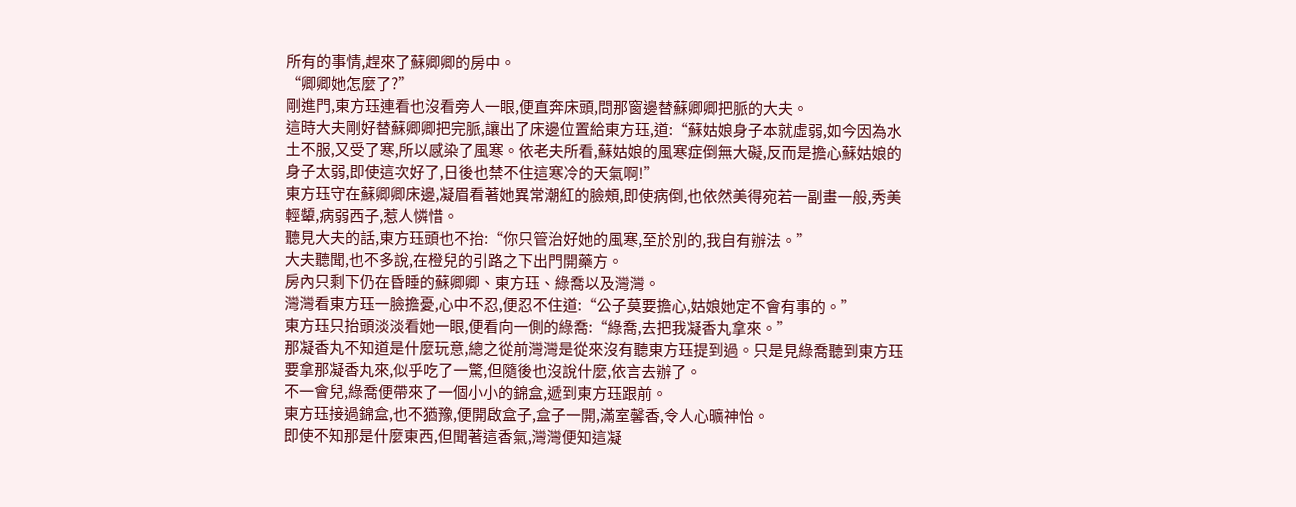所有的事情,趕來了蘇卿卿的房中。
“卿卿她怎麼了?”
剛進門,東方珏連看也沒看旁人一眼,便直奔床頭,問那窗邊替蘇卿卿把脈的大夫。
這時大夫剛好替蘇卿卿把完脈,讓出了床邊位置給東方珏,道:“蘇姑娘身子本就虛弱,如今因為水土不服,又受了寒,所以感染了風寒。依老夫所看,蘇姑娘的風寒症倒無大礙,反而是擔心蘇姑娘的身子太弱,即使這次好了,日後也禁不住這寒冷的天氣啊!”
東方珏守在蘇卿卿床邊,凝眉看著她異常潮紅的臉頰,即使病倒,也依然美得宛若一副畫一般,秀美輕顰,病弱西子,惹人憐惜。
聽見大夫的話,東方珏頭也不抬:“你只管治好她的風寒,至於別的,我自有辦法。”
大夫聽聞,也不多說,在橙兒的引路之下出門開藥方。
房內只剩下仍在昏睡的蘇卿卿、東方珏、綠喬以及灣灣。
灣灣看東方珏一臉擔憂,心中不忍,便忍不住道:“公子莫要擔心,姑娘她定不會有事的。”
東方珏只抬頭淡淡看她一眼,便看向一側的綠喬:“綠喬,去把我凝香丸拿來。”
那凝香丸不知道是什麼玩意,總之從前灣灣是從來沒有聽東方珏提到過。只是見綠喬聽到東方珏要拿那凝香丸來,似乎吃了一驚,但隨後也沒說什麼,依言去辦了。
不一會兒,綠喬便帶來了一個小小的錦盒,遞到東方珏跟前。
東方珏接過錦盒,也不猶豫,便開啟盒子,盒子一開,滿室馨香,令人心曠神怡。
即使不知那是什麼東西,但聞著這香氣,灣灣便知這凝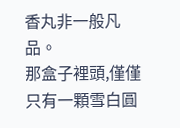香丸非一般凡品。
那盒子裡頭,僅僅只有一顆雪白圓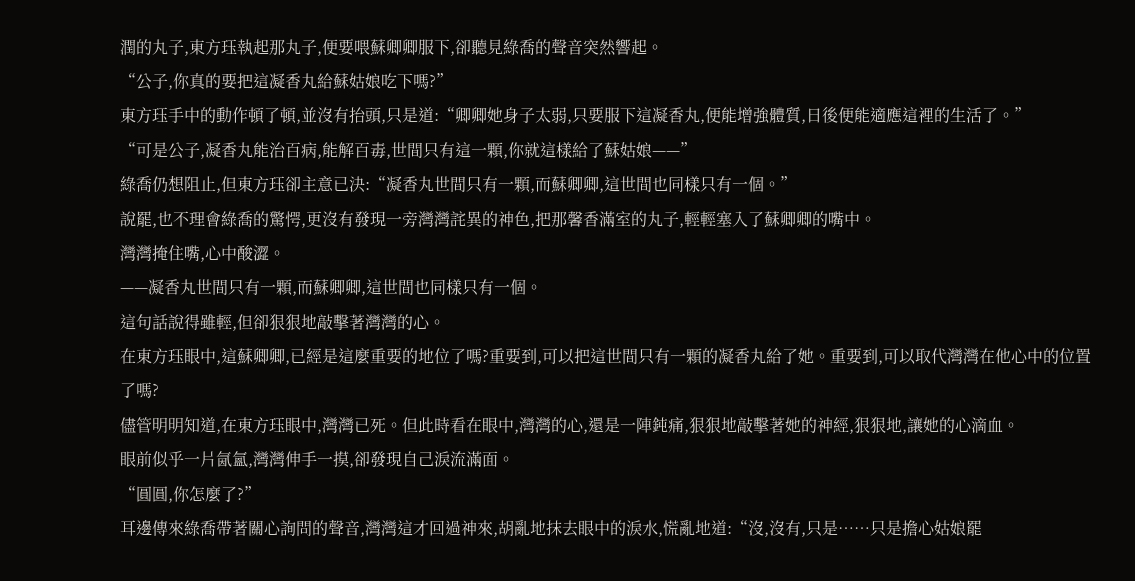潤的丸子,東方珏執起那丸子,便要喂蘇卿卿服下,卻聽見綠喬的聲音突然響起。
“公子,你真的要把這凝香丸給蘇姑娘吃下嗎?”
東方珏手中的動作頓了頓,並沒有抬頭,只是道:“卿卿她身子太弱,只要服下這凝香丸,便能增強體質,日後便能適應這裡的生活了。”
“可是公子,凝香丸能治百病,能解百毒,世間只有這一顆,你就這樣給了蘇姑娘——”
綠喬仍想阻止,但東方珏卻主意已決:“凝香丸世間只有一顆,而蘇卿卿,這世間也同樣只有一個。”
說罷,也不理會綠喬的驚愕,更沒有發現一旁灣灣詫異的神色,把那馨香滿室的丸子,輕輕塞入了蘇卿卿的嘴中。
灣灣掩住嘴,心中酸澀。
——凝香丸世間只有一顆,而蘇卿卿,這世間也同樣只有一個。
這句話說得雖輕,但卻狠狠地敲擊著灣灣的心。
在東方珏眼中,這蘇卿卿,已經是這麼重要的地位了嗎?重要到,可以把這世間只有一顆的凝香丸給了她。重要到,可以取代灣灣在他心中的位置了嗎?
儘管明明知道,在東方珏眼中,灣灣已死。但此時看在眼中,灣灣的心,還是一陣鈍痛,狠狠地敲擊著她的神經,狠狠地,讓她的心滴血。
眼前似乎一片氤氳,灣灣伸手一摸,卻發現自己淚流滿面。
“圓圓,你怎麼了?”
耳邊傳來綠喬帶著關心詢問的聲音,灣灣這才回過神來,胡亂地抹去眼中的淚水,慌亂地道:“沒,沒有,只是……只是擔心姑娘罷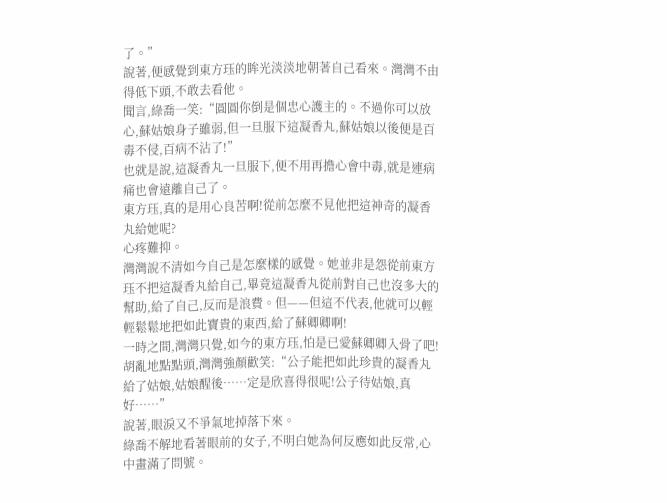了。”
說著,便感覺到東方珏的眸光淡淡地朝著自己看來。灣灣不由得低下頭,不敢去看他。
聞言,綠喬一笑:“圓圓你倒是個忠心護主的。不過你可以放心,蘇姑娘身子雖弱,但一旦服下這凝香丸,蘇姑娘以後便是百毒不侵,百病不沾了!”
也就是說,這凝香丸一旦服下,便不用再擔心會中毒,就是連病痛也會遠離自己了。
東方珏,真的是用心良苦啊!從前怎麼不見他把這神奇的凝香丸給她呢?
心疼難抑。
灣灣說不清如今自己是怎麼樣的感覺。她並非是怨從前東方珏不把這凝香丸給自己,畢竟這凝香丸從前對自己也沒多大的幫助,給了自己,反而是浪費。但——但這不代表,他就可以輕輕鬆鬆地把如此寶貴的東西,給了蘇卿卿啊!
一時之間,灣灣只覺,如今的東方珏,怕是已愛蘇卿卿入骨了吧!
胡亂地點點頭,灣灣強顏歡笑:“公子能把如此珍貴的凝香丸給了姑娘,姑娘醒後……定是欣喜得很呢!公子待姑娘,真好……”
說著,眼淚又不爭氣地掉落下來。
綠喬不解地看著眼前的女子,不明白她為何反應如此反常,心中畫滿了問號。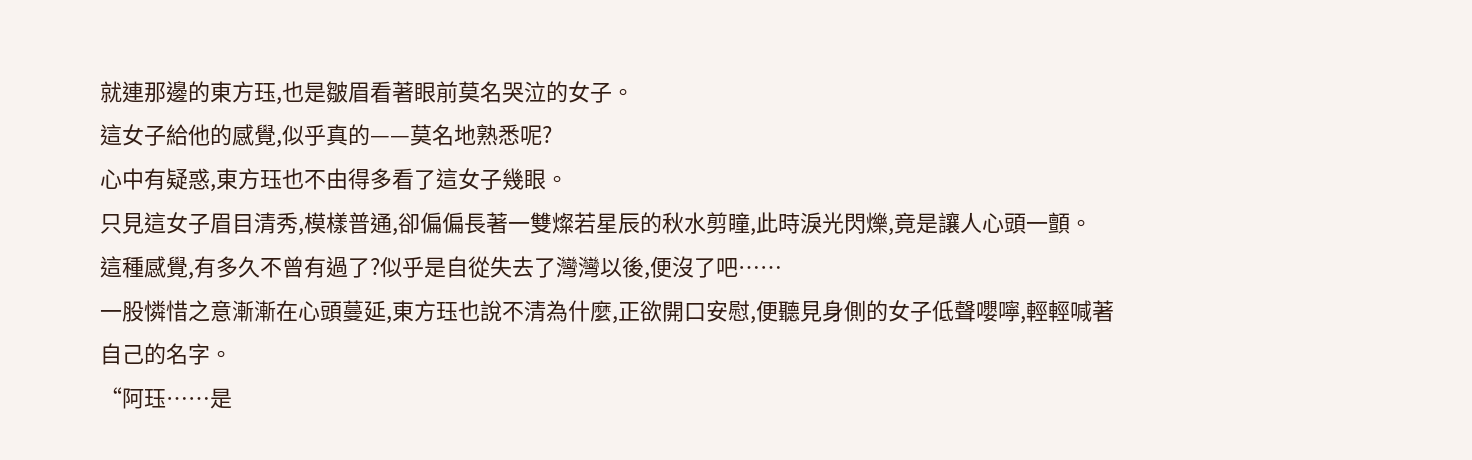就連那邊的東方珏,也是皺眉看著眼前莫名哭泣的女子。
這女子給他的感覺,似乎真的——莫名地熟悉呢?
心中有疑惑,東方珏也不由得多看了這女子幾眼。
只見這女子眉目清秀,模樣普通,卻偏偏長著一雙燦若星辰的秋水剪瞳,此時淚光閃爍,竟是讓人心頭一顫。
這種感覺,有多久不曾有過了?似乎是自從失去了灣灣以後,便沒了吧……
一股憐惜之意漸漸在心頭蔓延,東方珏也說不清為什麼,正欲開口安慰,便聽見身側的女子低聲嚶嚀,輕輕喊著
自己的名字。
“阿珏……是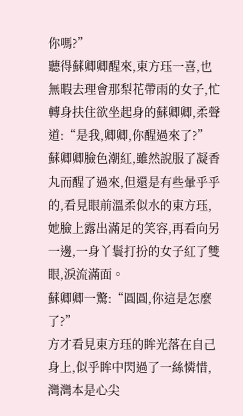你嗎?”
聽得蘇卿卿醒來,東方珏一喜,也無暇去理會那梨花帶雨的女子,忙轉身扶住欲坐起身的蘇卿卿,柔聲道:“是我,卿卿,你醒過來了?”
蘇卿卿臉色潮紅,雖然說服了凝香丸而醒了過來,但還是有些暈乎乎的,看見眼前溫柔似水的東方珏,她臉上露出滿足的笑容,再看向另一邊,一身丫鬟打扮的女子紅了雙眼,淚流滿面。
蘇卿卿一驚:“圓圓,你這是怎麼了?”
方才看見東方珏的眸光落在自己身上,似乎眸中閃過了一絲憐惜,灣灣本是心尖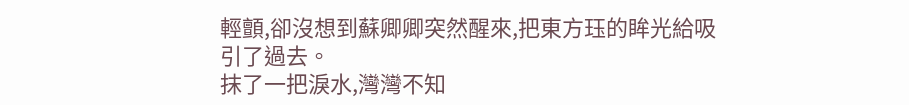輕顫,卻沒想到蘇卿卿突然醒來,把東方珏的眸光給吸引了過去。
抹了一把淚水,灣灣不知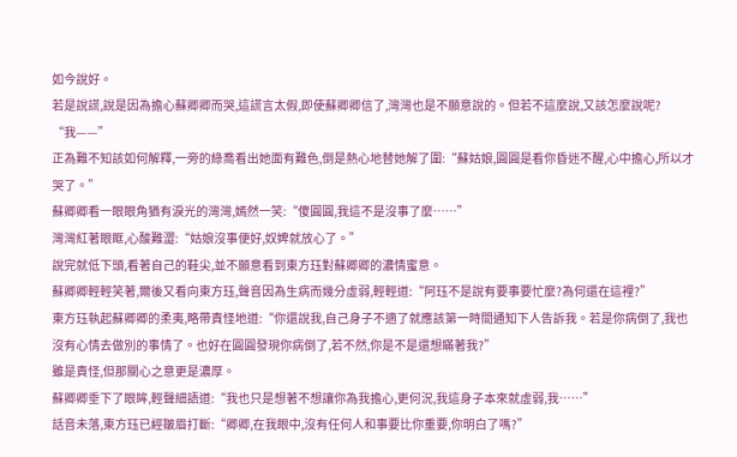如今說好。
若是說謊,說是因為擔心蘇卿卿而哭,這謊言太假,即使蘇卿卿信了,灣灣也是不願意說的。但若不這麼說,又該怎麼說呢?
“我——”
正為難不知該如何解釋,一旁的綠喬看出她面有難色,倒是熱心地替她解了圍:“蘇姑娘,圓圓是看你昏迷不醒,心中擔心,所以才哭了。”
蘇卿卿看一眼眼角猶有淚光的灣灣,嫣然一笑:“傻圓圓,我這不是沒事了麼……”
灣灣紅著眼眶,心酸難澀:“姑娘沒事便好,奴婢就放心了。”
說完就低下頭,看著自己的鞋尖,並不願意看到東方珏對蘇卿卿的濃情蜜意。
蘇卿卿輕輕笑著,爾後又看向東方珏,聲音因為生病而幾分虛弱,輕輕道:“阿珏不是說有要事要忙麼?為何還在這裡?”
東方珏執起蘇卿卿的柔夷,略帶責怪地道:“你還說我,自己身子不適了就應該第一時間通知下人告訴我。若是你病倒了,我也沒有心情去做別的事情了。也好在圓圓發現你病倒了,若不然,你是不是還想瞞著我?”
雖是責怪,但那關心之意更是濃厚。
蘇卿卿垂下了眼眸,輕聲細語道:“我也只是想著不想讓你為我擔心,更何況,我這身子本來就虛弱,我……”
話音未落,東方珏已經皺眉打斷:“卿卿,在我眼中,沒有任何人和事要比你重要,你明白了嗎?”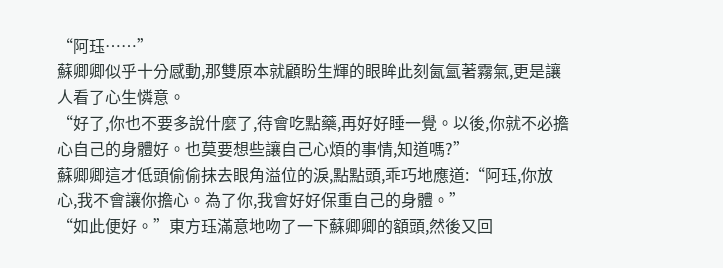“阿珏……”
蘇卿卿似乎十分感動,那雙原本就顧盼生輝的眼眸此刻氤氳著霧氣,更是讓人看了心生憐意。
“好了,你也不要多說什麼了,待會吃點藥,再好好睡一覺。以後,你就不必擔心自己的身體好。也莫要想些讓自己心煩的事情,知道嗎?”
蘇卿卿這才低頭偷偷抹去眼角溢位的淚,點點頭,乖巧地應道:“阿珏,你放心,我不會讓你擔心。為了你,我會好好保重自己的身體。”
“如此便好。”東方珏滿意地吻了一下蘇卿卿的額頭,然後又回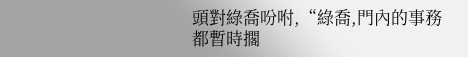頭對綠喬吩咐,“綠喬,門內的事務都暫時擱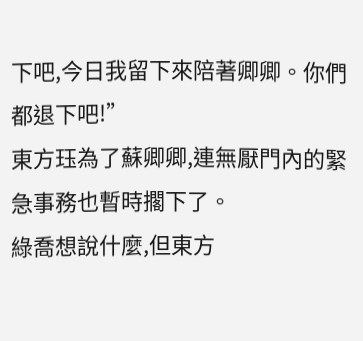下吧,今日我留下來陪著卿卿。你們都退下吧!”
東方珏為了蘇卿卿,連無厭門內的緊急事務也暫時擱下了。
綠喬想說什麼,但東方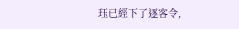珏已經下了逐客令,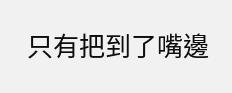只有把到了嘴邊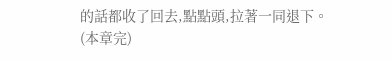的話都收了回去,點點頭,拉著一同退下。
(本章完)